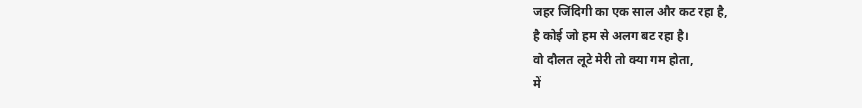जहर जिंदिगी का एक साल और कट रहा है,
है कोई जो हम से अलग बट रहा है।
वो दौलत लूटे मेरी तो क्या गम होता,
में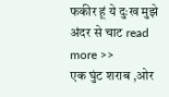फकीर हूं ये दुःख मुझे अंदर से चाट read more >>
एक घुंट शराब ,ओर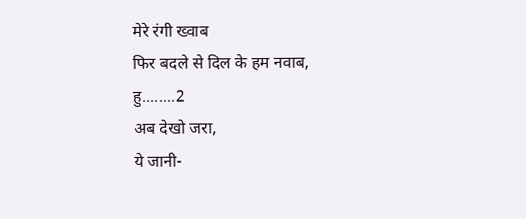मेरे रंगी ख्वाब
फिर बदले से दिल के हम नवाब,
हु........2
अब देखो जरा,
ये जानी-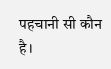पहचानी सी कौन है।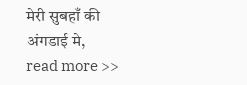मेरी सुबहाँ की अंगडाई मे,
read more >>